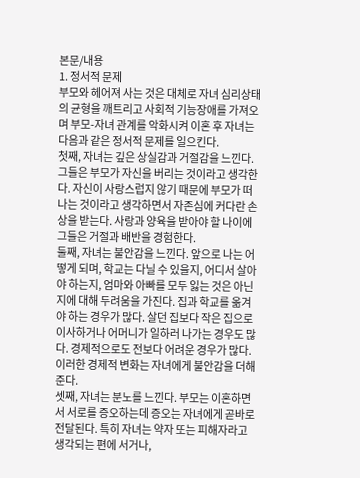본문/내용
1. 정서적 문제
부모와 헤어져 사는 것은 대체로 자녀 심리상태의 균형을 깨트리고 사회적 기능장애를 가져오며 부모-자녀 관계를 악화시켜 이혼 후 자녀는 다음과 같은 정서적 문제를 일으킨다.
첫째, 자녀는 깊은 상실감과 거절감을 느낀다. 그들은 부모가 자신을 버리는 것이라고 생각한다. 자신이 사랑스럽지 않기 때문에 부모가 떠나는 것이라고 생각하면서 자존심에 커다란 손상을 받는다. 사랑과 양육을 받아야 할 나이에 그들은 거절과 배반을 경험한다.
둘째, 자녀는 불안감을 느낀다. 앞으로 나는 어떻게 되며, 학교는 다닐 수 있을지, 어디서 살아야 하는지, 엄마와 아빠를 모두 잃는 것은 아닌지에 대해 두려움을 가진다. 집과 학교를 옮겨야 하는 경우가 많다. 살던 집보다 작은 집으로 이사하거나 어머니가 일하러 나가는 경우도 많다. 경제적으로도 전보다 어려운 경우가 많다. 이러한 경제적 변화는 자녀에게 불안감을 더해 준다.
셋째, 자녀는 분노를 느낀다. 부모는 이혼하면서 서로를 증오하는데 증오는 자녀에게 곧바로 전달된다. 특히 자녀는 약자 또는 피해자라고 생각되는 편에 서거나,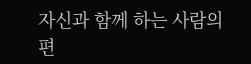자신과 함께 하는 사람의 편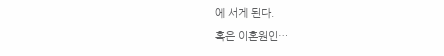에 서게 된다.
혹은 이혼원인…